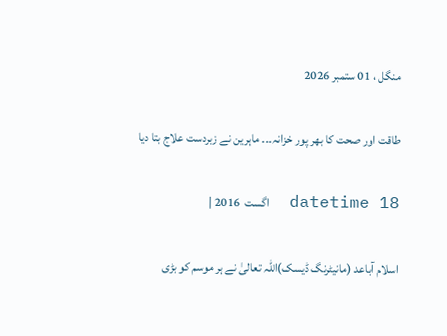منگل ، 01 ستمبر 2026

طاقت اور صحت کا بھر پور خزانہ۔۔۔ ماہرین نے زبردست علاج بتا دیا

datetime 18  اگست  2016 |

اسلام آباعد (مانیٹرنگ ڈیسک)اللہ تعالیٰ نے ہر موسم کو بڑی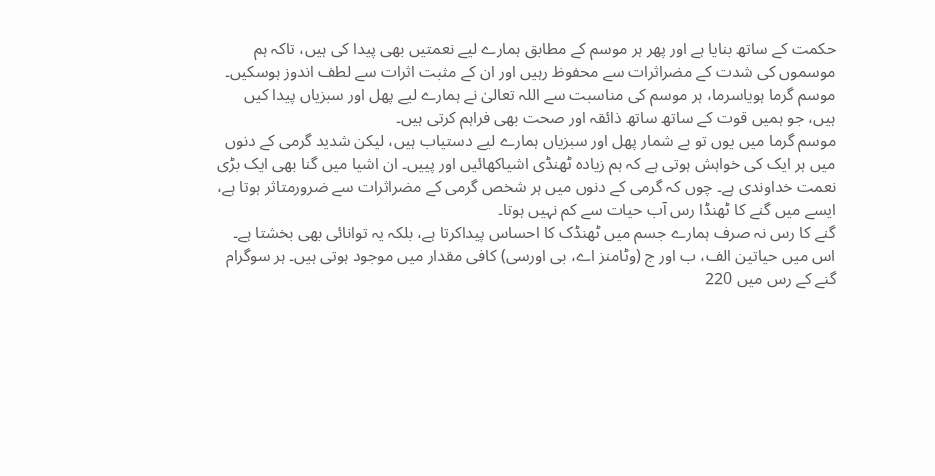حکمت کے ساتھ بنایا ہے اور پھر ہر موسم کے مطابق ہمارے لیے نعمتیں بھی پیدا کی ہیں، تاکہ ہم موسموں کی شدت کے مضراثرات سے محفوظ رہیں اور ان کے مثبت اثرات سے لطف اندوز ہوسکیں۔ موسم گرما ہویاسرما، ہر موسم کی مناسبت سے اللہ تعالیٰ نے ہمارے لیے پھل اور سبزیاں پیدا کیں ہیں، جو ہمیں قوت کے ساتھ ساتھ ذائقہ اور صحت بھی فراہم کرتی ہیں۔
موسم گرما میں یوں تو بے شمار پھل اور سبزیاں ہمارے لیے دستیاب ہیں، لیکن شدید گرمی کے دنوں میں ہر ایک کی خواہش ہوتی ہے کہ ہم زیادہ ٹھنڈی اشیاکھائیں اور پییں۔ ان اشیا میں گنا بھی ایک بڑی نعمت خداوندی ہے۔ چوں کہ گرمی کے دنوں میں ہر شخص گرمی کے مضراثرات سے ضرورمتاثر ہوتا ہے، ایسے میں گنے کا ٹھنڈا رس آب حیات سے کم نہیں ہوتا۔
گنے کا رس نہ صرف ہمارے جسم میں ٹھنڈک کا احساس پیداکرتا ہے، بلکہ یہ توانائی بھی بخشتا ہے۔ اس میں حیاتین الف، ب اور ج (وٹامنز اے، بی اورسی) کافی مقدار میں موجود ہوتی ہیں۔ ہر سوگرام گنے کے رس میں 220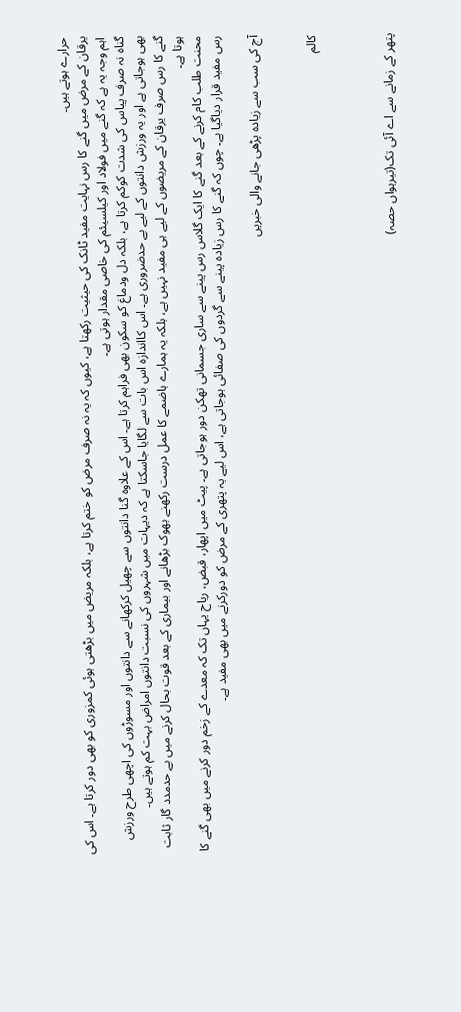حرارے ہوتے ہیں۔
یرقان کے مرض میں گنے کا رس نہایت مفید ٹانک کی حیثیت رکھتا ہے، کیوں کہ یہ نہ صرف مرض کو ختم کرتا ہے، بلکہ مریض میں بڑھتی ہوئی کمزوری کو بھی دور کرتا ہے۔ اس کی اہم وجہ یہ ہے کہ گنے میں فولاد اور کیلسیئم کی خاصی مقدار ہوتی ہے۔
گناہ نہ صرف پیاس کی شدت کوکم کرتا ہے، بلکہ دل ودماغ کو سکون بھی فراہم کرتا ہے۔ اس کے علاوہ گنا دانتوں سے چھیل کرکھانے سے دانتوں اور مسوڑوں کی اچھی طرح ورزش بھی ہوجاتی ہے اور یہ ورزش دانتوں کے لیے بے حدضروری ہے۔ اس کااندازہ اس بات سے لگایا جاسکتا ہے کہ دیہات میں شہروں کی نسبت دانتوں امراض بہت کم ہوتے ہیں۔
گنے کا رس صرف یرقان کے مریضوں کے لیے ہی مفید نہیں ہے، بلکہ یہ ہمارے ہاضمے کا عمل درست رکھنے بھوک بڑھانے اور بیماری کے بعد قوت بحال کرنے میں بے حدمدد گار ثابت ہوتا ہے۔
محنت طلب کام کرنے کے بعد گنے کا ایک گلاس رس پینے سے ساری جسمانی تھکن دور ہوجاتی ہے۔ پیٹ میں اپھار، قبض، ریاح یہاں تک کہ معدے کے زخم دور کرنے میں بھی گنے کا رس مفید قرار دیاگیا ہے۔ چوں کہ گنے کا رس زیادہ پینے سے گردوں کی صفائی ہوجاتی ہے، اس لیے یہ پتھری کے مرض کو دورکرنے میں بھی مفید ہے۔

آج کی سب سے زیادہ پڑھی جانے والی خبریں


کالم



پتھر کے زمانے سے اے آئی تک(تیرہواں حصہ)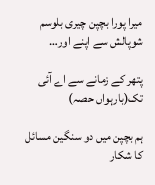میرا پورا بچپن چیری بلوسم شوپالش سے اپنے اور…

پتھر کے زمانے سے اے آئی تک(بارہواں حصہ)

ہم بچپن میں دو سنگین مسائل کا شکار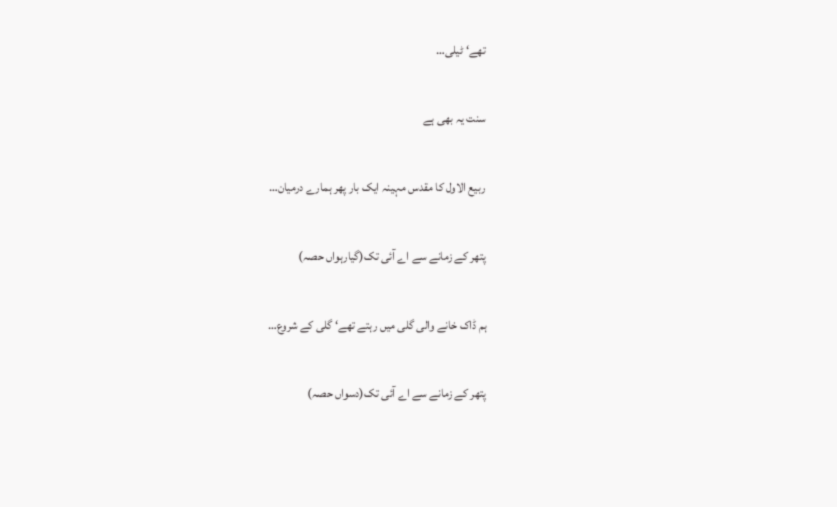تھے‘ ٹیلی…

سنت یہ بھی ہے

ربیع الاول کا مقدس مہینہ ایک بار پھر ہمارے درمیان…

پتھر کے زمانے سے اے آئی تک(گیارہواں حصہ)

ہم ڈاک خانے والی گلی میں رہتے تھے‘ گلی کے شروع…

پتھر کے زمانے سے اے آئی تک(دسواں حصہ)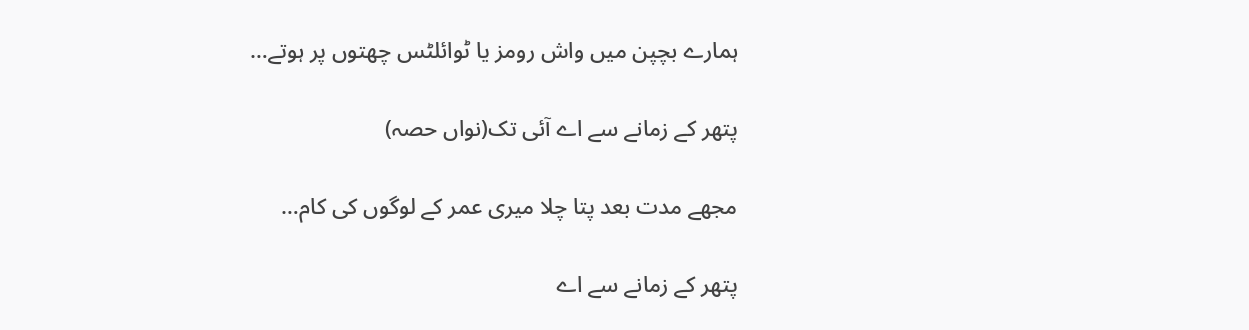ہمارے بچپن میں واش رومز یا ٹوائلٹس چھتوں پر ہوتے…

پتھر کے زمانے سے اے آئی تک(نواں حصہ)

مجھے مدت بعد پتا چلا میری عمر کے لوگوں کی کام…

پتھر کے زمانے سے اے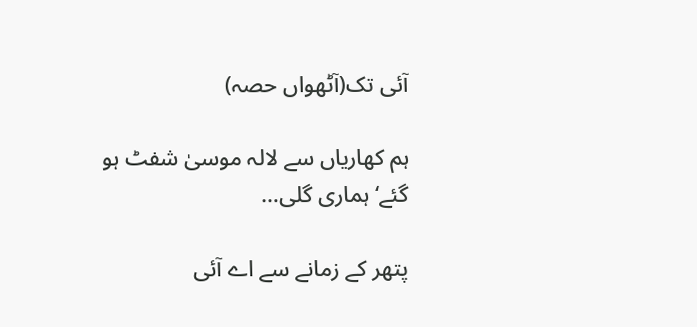آئی تک(آٹھواں حصہ)

ہم کھاریاں سے لالہ موسیٰ شفٹ ہو گئے‘ ہماری گلی…

پتھر کے زمانے سے اے آئی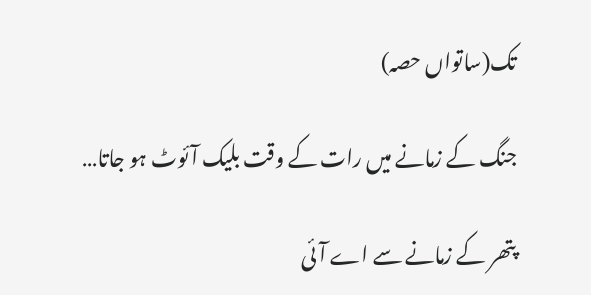تک(ساتواں حصہ)

جنگ کے زمانے میں رات کے وقت بلیک آئوٹ ہو جاتا…

پتھر کے زمانے سے اے آئی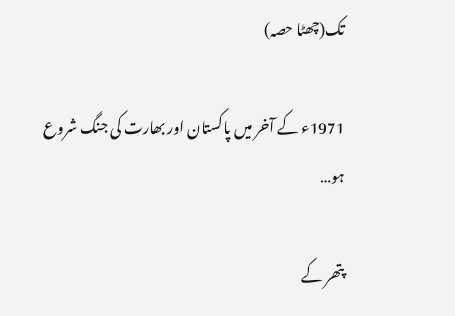تک(چھٹا حصہ)

1971ء کے آخر میں پاکستان اور بھارت کی جنگ شروع ہو…

پتھر کے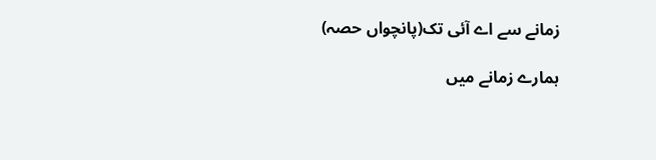زمانے سے اے آئی تک(پانچواں حصہ)

ہمارے زمانے میں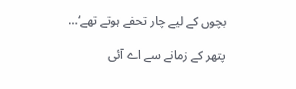بچوں کے لیے چار تحفے ہوتے تھے‘…

پتھر کے زمانے سے اے آئی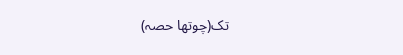تک(چوتھا حصہ)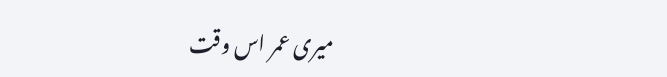میری عمر اس وقت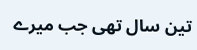تین سال تھی جب میرے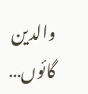والدین گائوں…